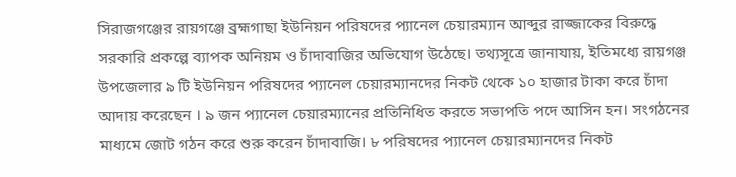সিরাজগঞ্জের রায়গঞ্জে ব্রহ্মগাছা ইউনিয়ন পরিষদের প্যানেল চেয়ারম্যান আব্দুর রাজ্জাকের বিরুদ্ধে সরকারি প্রকল্পে ব্যাপক অনিয়ম ও চাঁদাবাজির অভিযোগ উঠেছে। তথ্যসূত্রে জানাযায়, ইতিমধ্যে রায়গঞ্জ উপজেলার ৯ টি ইউনিয়ন পরিষদের প্যানেল চেয়ারম্যানদের নিকট থেকে ১০ হাজার টাকা করে চাঁদা আদায় করেছেন । ৯ জন প্যানেল চেয়ারম্যানের প্রতিনিধিত করতে সভাপতি পদে আসিন হন। সংগঠনের মাধ্যমে জোট গঠন করে শুরু করেন চাঁদাবাজি। ৮ পরিষদের প্যানেল চেয়ারম্যানদের নিকট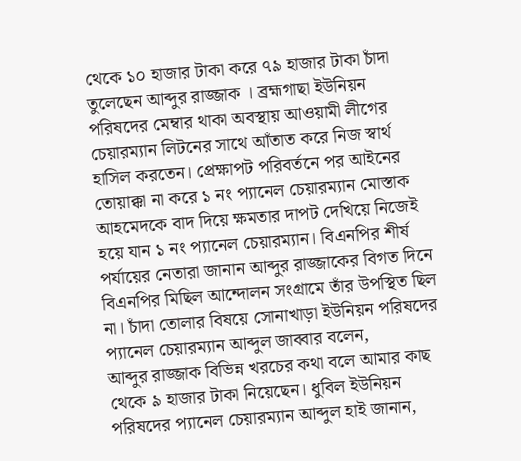থেকে ১০ হাজার টাকা করে ৭৯ হাজার টাকা চাঁদা তুলেছেন আব্দুর রাজ্জাক । ব্রহ্মগাছা ইউনিয়ন পরিষদের মেম্বার থাকা অবস্থায় আওয়ামী লীগের চেয়ারম্যান লিটনের সাথে আঁতাত করে নিজ স্বার্থ হাসিল করতেন। প্রেক্ষাপট পরিবর্তনে পর আইনের তোয়াক্কা না করে ১ নং প্যানেল চেয়ারম্যান মোস্তাক আহমেদকে বাদ দিয়ে ক্ষমতার দাপট দেখিয়ে নিজেই হয়ে যান ১ নং প্যানেল চেয়ারম্যান। বিএনপির শীর্ষ পর্যায়ের নেতারা জানান আব্দুর রাজ্জাকের বিগত দিনে বিএনপির মিছিল আন্দোলন সংগ্রামে তাঁর উপস্থিত ছিল না। চাঁদা তোলার বিষয়ে সোনাখাড়া ইউনিয়ন পরিষদের প্যানেল চেয়ারম্যান আব্দুল জাব্বার বলেন,
আব্দুর রাজ্জাক বিভিন্ন খরচের কথা বলে আমার কাছ থেকে ৯ হাজার টাকা নিয়েছেন। ধুবিল ইউনিয়ন পরিষদের প্যানেল চেয়ারম্যান আব্দুল হাই জানান,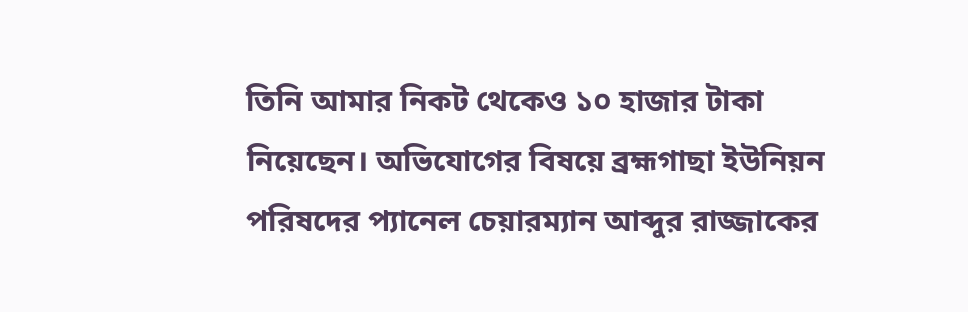তিনি আমার নিকট থেকেও ১০ হাজার টাকা নিয়েছেন। অভিযোগের বিষয়ে ব্রহ্মগাছা ইউনিয়ন পরিষদের প্যানেল চেয়ারম্যান আব্দুর রাজ্জাকের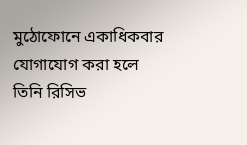মুঠোফোনে একাধিকবার যোগাযোগ করা হলে তিনি রিসিভ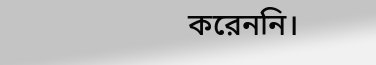করেননি।